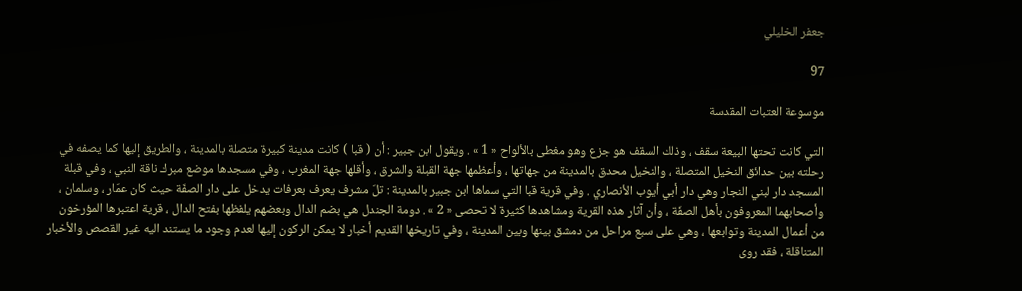جعفر الخليلي

97

موسوعة العتبات المقدسة

التي كانت تحتها البيعة سقف ، وذلك السقف هو جزع وهو مغطى بالألواح « 1 » . ويقول ابن جبير : أن ( قبا ) كانت مدينة كبيرة متصلة بالمدينة ، والطريق إليها كما يصفه في رحلته بين حدائق النخيل المتصلة ، والنخيل محدق بالمدينة من جهاتها ، وأعظمها جهة القبلة والشرق ، وأقلها جهة المغرب ، وفي مسجدها موضع مبرك ناقة النبي ، وفي قبلة المسجد دار لبني النجار وهي دار أبي أيوب الأنصاري . وفي قرية قبا التي سماها ابن جبير بالمدينة : تلّ مشرف يعرف بعرفات يدخل على دار الصفّة حيث كان عمّار ، وسلمان ، وأصحابهما المعروفون بأهل الصفّة ، وأن آثار هذه القرية ومشاهدها كثيرة لا تحصى « 2 » . دومة الجندل هي بضم الدال وبعضهم يلفظها بفتح الدال ، قرية اعتبرها المؤرخون من أعمال المدينة وتوابعها ، وهي على سبع مراحل من دمشق بينها وبين المدينة ، وفي تاريخها القديم أخبار لا يمكن الركون إليها لعدم وجود ما يستند اليه غير القصص والأخبار المتناقلة ، فقد روى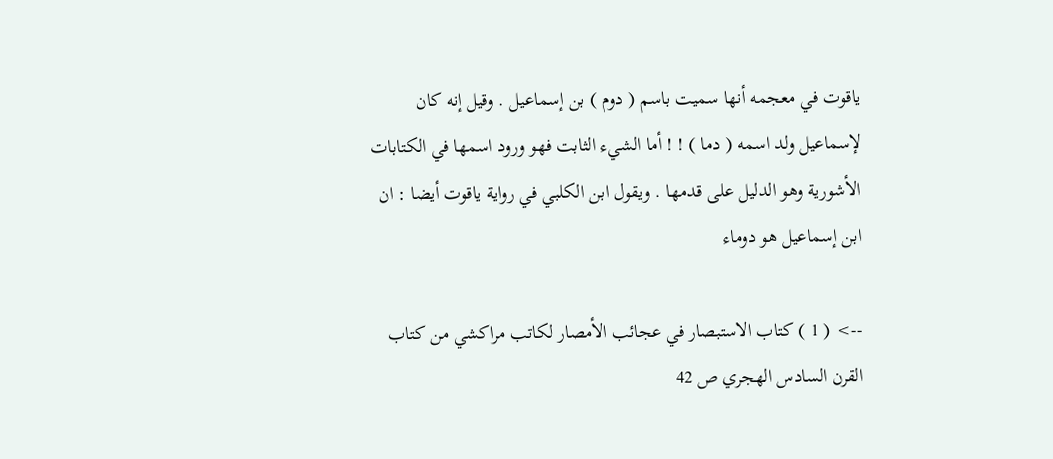ياقوت في معجمه أنها سميت باسم ( دوم ) بن إسماعيل . وقيل إنه كان لإسماعيل ولد اسمه ( دما ) ! ! أما الشيء الثابت فهو ورود اسمها في الكتابات الأشورية وهو الدليل على قدمها . ويقول ابن الكلبي في رواية ياقوت أيضا : ان ابن إسماعيل هو دوماء

--> ( 1 ) كتاب الاستبصار في عجائب الأمصار لكاتب مراكشي من كتاب القرن السادس الهجري ص 42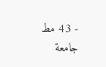- 43 مط جامعة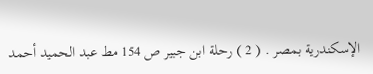الإسكندرية بمصر . ( 2 ) رحلة ابن جبير ص 154 مط عبد الحميد أحمد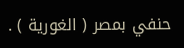حنفي بمصر ( الغورية ) .